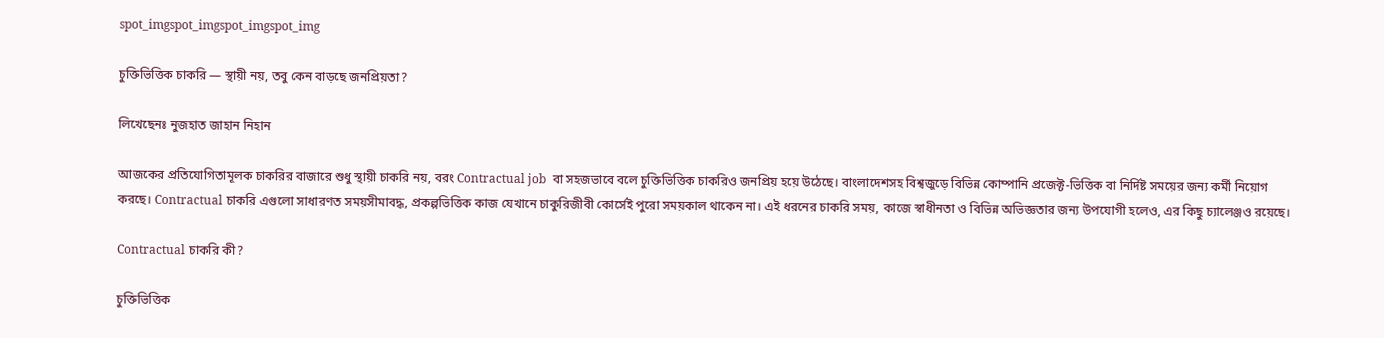spot_imgspot_imgspot_imgspot_img

চুক্তিভিত্তিক চাকরি — স্থায়ী নয়, তবু কেন বাড়ছে জনপ্রিয়তা?

লিখেছেনঃ নুজহাত জাহান নিহান

আজকের প্রতিযোগিতামূলক চাকরির বাজারে শুধু স্থায়ী চাকরি নয়, বরং Contractual job  বা সহজভাবে বলে চুক্তিভিত্তিক চাকরিও জনপ্রিয় হয়ে উঠেছে। বাংলাদেশসহ বিশ্বজুড়ে বিভিন্ন কোম্পানি প্রজেক্ট-ভিত্তিক বা নির্দিষ্ট সময়ের জন্য কর্মী নিয়োগ করছে। Contractual চাকরি এগুলো সাধারণত সময়সীমাবদ্ধ, প্রকল্পভিত্তিক কাজ যেখানে চাকুরিজীবী কোর্সেই পুরো সময়কাল থাকেন না। এই ধরনের চাকরি সময়, কাজে স্বাধীনতা ও বিভিন্ন অভিজ্ঞতার জন্য উপযোগী হলেও, এর কিছু চ্যালেঞ্জও রয়েছে।

Contractual চাকরি কী?

চুক্তিভিত্তিক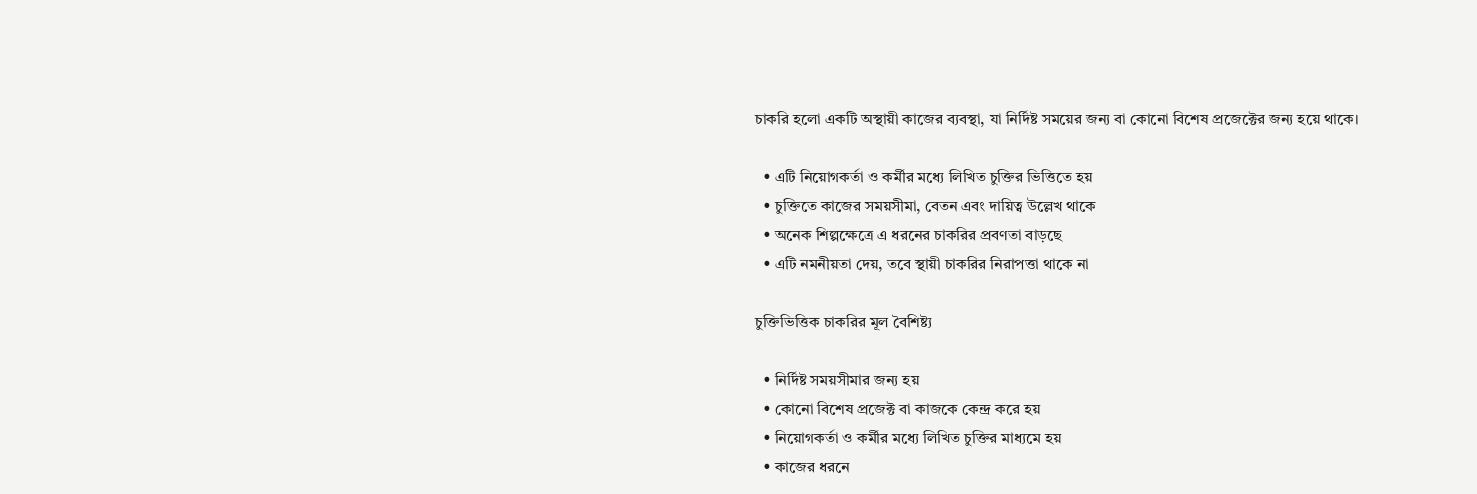চাকরি হলো একটি অস্থায়ী কাজের ব্যবস্থা, যা নির্দিষ্ট সময়ের জন্য বা কোনো বিশেষ প্রজেক্টের জন্য হয়ে থাকে।

  • এটি নিয়োগকর্তা ও কর্মীর মধ্যে লিখিত চুক্তির ভিত্তিতে হয়
  • চুক্তিতে কাজের সময়সীমা, বেতন এবং দায়িত্ব উল্লেখ থাকে
  • অনেক শিল্পক্ষেত্রে এ ধরনের চাকরির প্রবণতা বাড়ছে
  • এটি নমনীয়তা দেয়, তবে স্থায়ী চাকরির নিরাপত্তা থাকে না

চুক্তিভিত্তিক চাকরির মূল বৈশিষ্ট্য

  • নির্দিষ্ট সময়সীমার জন্য হয়
  • কোনো বিশেষ প্রজেক্ট বা কাজকে কেন্দ্র করে হয়
  • নিয়োগকর্তা ও কর্মীর মধ্যে লিখিত চুক্তির মাধ্যমে হয়
  • কাজের ধরনে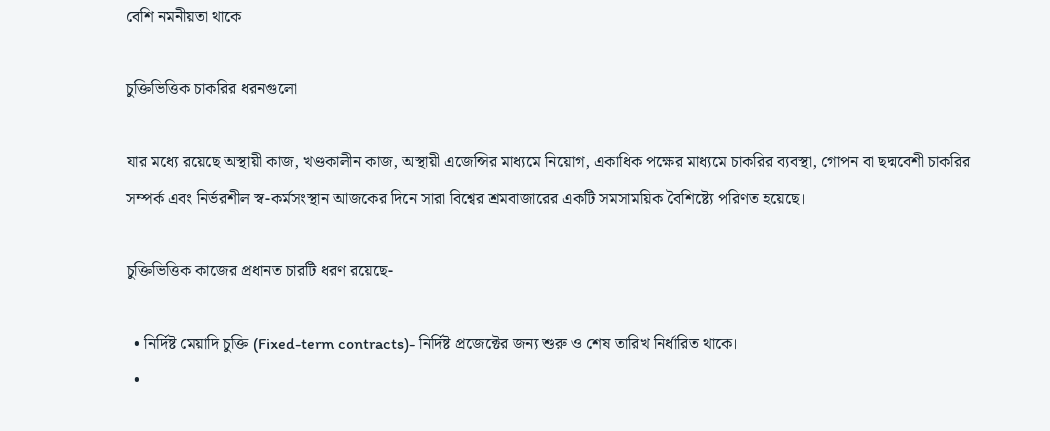বেশি নমনীয়তা থাকে

চুক্তিভিত্তিক চাকরির ধরনগুলো

যার মধ্যে রয়েছে অস্থায়ী কাজ, খণ্ডকালীন কাজ, অস্থায়ী এজেন্সির মাধ্যমে নিয়োগ, একাধিক পক্ষের মাধ্যমে চাকরির ব্যবস্থা, গোপন বা ছদ্মবেশী চাকরির সম্পর্ক এবং নির্ভরশীল স্ব-কর্মসংস্থান আজকের দিনে সারা বিশ্বের শ্রমবাজারের একটি সমসাময়িক বৈশিষ্ট্যে পরিণত হয়েছে।

চুক্তিভিত্তিক কাজের প্রধানত চারটি ধরণ রয়েছে-

  • নির্দিষ্ট মেয়াদি চুক্তি (Fixed-term contracts)- নির্দিষ্ট প্রজেক্টের জন্য শুরু ও শেষ তারিখ নির্ধারিত থাকে।
  •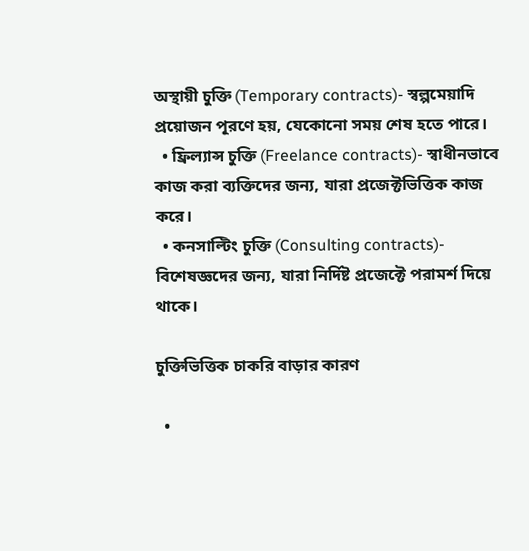অস্থায়ী চুক্তি (Temporary contracts)- স্বল্পমেয়াদি প্রয়োজন পূরণে হয়, যেকোনো সময় শেষ হতে পারে।
  • ফ্রিল্যান্স চুক্তি (Freelance contracts)- স্বাধীনভাবে কাজ করা ব্যক্তিদের জন্য, যারা প্রজেক্টভিত্তিক কাজ করে।
  • কনসাল্টিং চুক্তি (Consulting contracts)- বিশেষজ্ঞদের জন্য, যারা নির্দিষ্ট প্রজেক্টে পরামর্শ দিয়ে থাকে।

চুক্তিভিত্তিক চাকরি বাড়ার কারণ

  •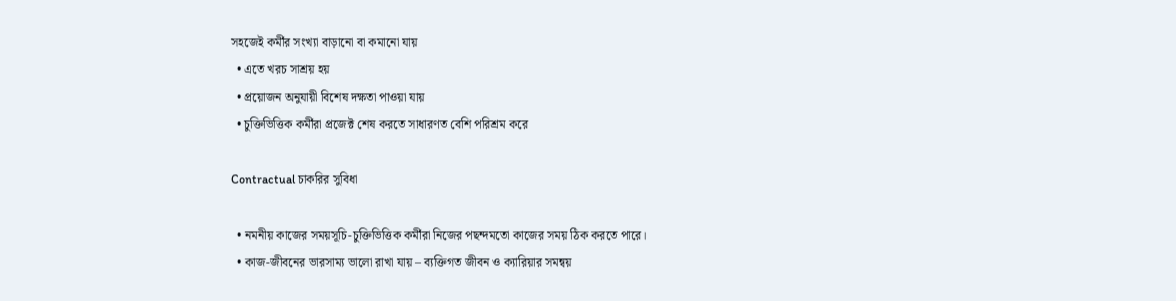সহজেই কর্মীর সংখ্যা বাড়ানো বা কমানো যায়
  • এতে খরচ সাশ্রয় হয়
  • প্রয়োজন অনুযায়ী বিশেষ দক্ষতা পাওয়া যায়
  • চুক্তিভিত্তিক কর্মীরা প্রজেক্ট শেষ করতে সাধারণত বেশি পরিশ্রম করে

Contractual চাকরির সুবিধা

  • নমনীয় কাজের সময়সূচি-চুক্তিভিত্তিক কর্মীরা নিজের পছন্দমতো কাজের সময় ঠিক করতে পারে।
  • কাজ-জীবনের ভারসাম্য ভালো রাখা যায় – ব্যক্তিগত জীবন ও ক্যারিয়ার সমন্বয়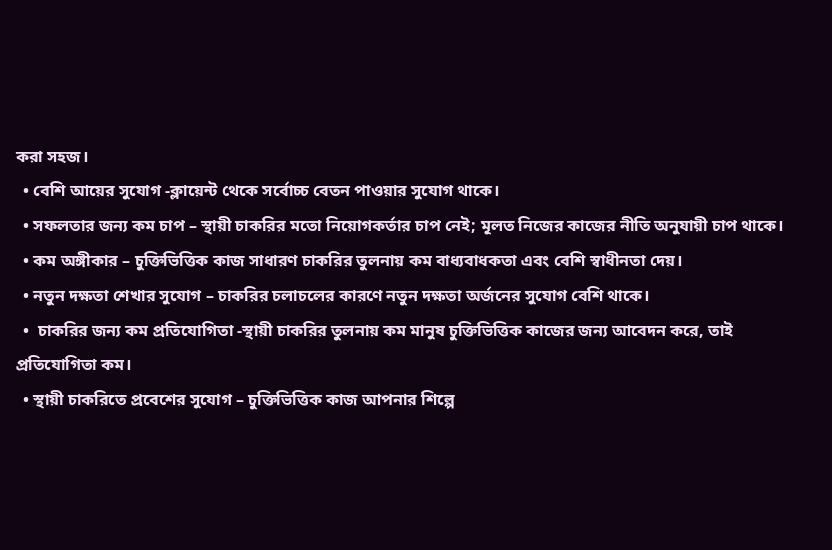করা সহজ।
  • বেশি আয়ের সুযোগ -ক্লায়েন্ট থেকে সর্বোচ্চ বেতন পাওয়ার সুযোগ থাকে।
  • সফলতার জন্য কম চাপ – স্থায়ী চাকরির মতো নিয়োগকর্তার চাপ নেই; মূলত নিজের কাজের নীতি অনুযায়ী চাপ থাকে।
  • কম অঙ্গীকার – চুক্তিভিত্তিক কাজ সাধারণ চাকরির তুলনায় কম বাধ্যবাধকতা এবং বেশি স্বাধীনতা দেয়।
  • নতুন দক্ষতা শেখার সুযোগ – চাকরির চলাচলের কারণে নতুন দক্ষতা অর্জনের সুযোগ বেশি থাকে।
  •  চাকরির জন্য কম প্রতিযোগিতা -স্থায়ী চাকরির তুলনায় কম মানুষ চুক্তিভিত্তিক কাজের জন্য আবেদন করে, তাই প্রতিযোগিতা কম।
  • স্থায়ী চাকরিতে প্রবেশের সুযোগ – চুক্তিভিত্তিক কাজ আপনার শিল্পে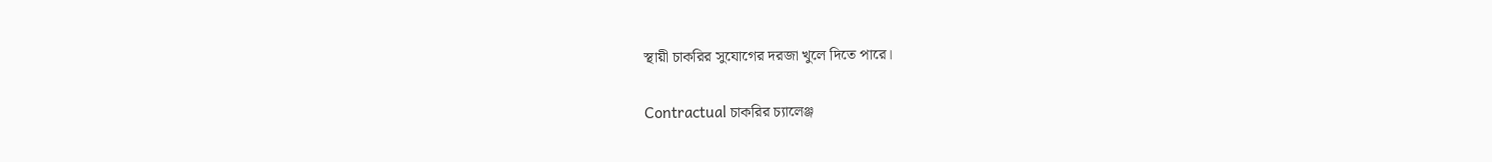স্থায়ী চাকরির সুযোগের দরজা খুলে দিতে পারে।

Contractual চাকরির চ্যালেঞ্জ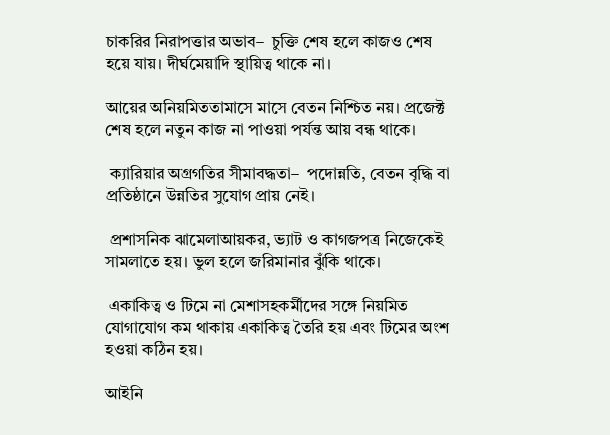চাকরির নিরাপত্তার অভাব–  চুক্তি শেষ হলে কাজও শেষ হয়ে যায়। দীর্ঘমেয়াদি স্থায়িত্ব থাকে না।

আয়ের অনিয়মিততামাসে মাসে বেতন নিশ্চিত নয়। প্রজেক্ট শেষ হলে নতুন কাজ না পাওয়া পর্যন্ত আয় বন্ধ থাকে।

 ক্যারিয়ার অগ্রগতির সীমাবদ্ধতা–  পদোন্নতি, বেতন বৃদ্ধি বা প্রতিষ্ঠানে উন্নতির সুযোগ প্রায় নেই।

 প্রশাসনিক ঝামেলাআয়কর, ভ্যাট ও কাগজপত্র নিজেকেই সামলাতে হয়। ভুল হলে জরিমানার ঝুঁকি থাকে।

 একাকিত্ব ও টিমে না মেশাসহকর্মীদের সঙ্গে নিয়মিত যোগাযোগ কম থাকায় একাকিত্ব তৈরি হয় এবং টিমের অংশ হওয়া কঠিন হয়।

আইনি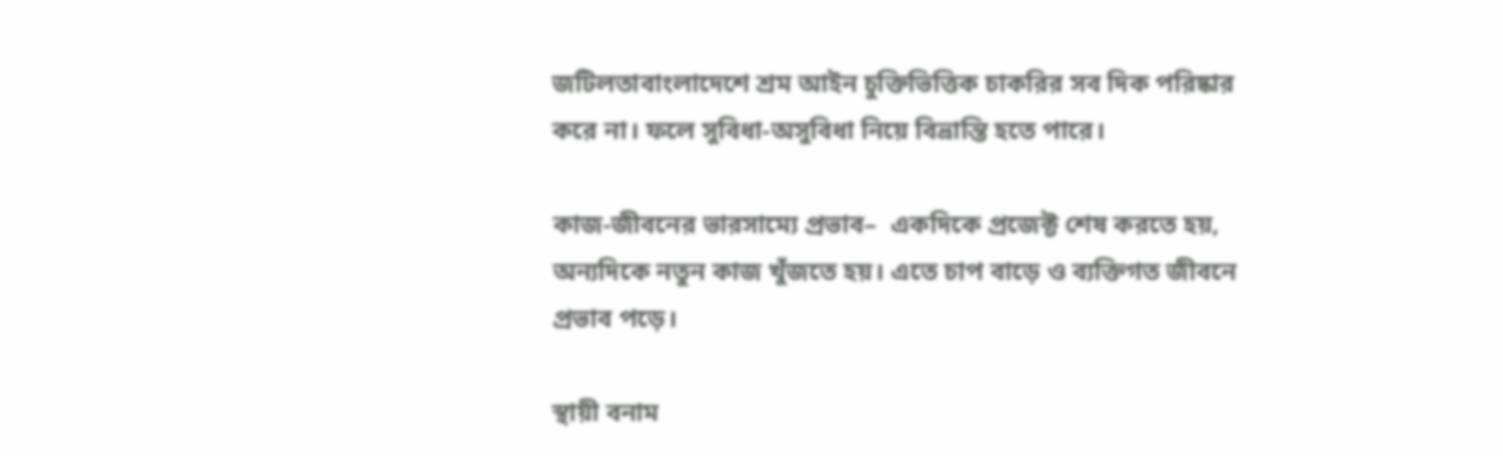জটিলতাবাংলাদেশে শ্রম আইন চুক্তিভিত্তিক চাকরির সব দিক পরিষ্কার করে না। ফলে সুবিধা-অসুবিধা নিয়ে বিভ্রান্তি হতে পারে।

কাজ-জীবনের ভারসাম্যে প্রভাব–  একদিকে প্রজেক্ট শেষ করতে হয়, অন্যদিকে নতুন কাজ খুঁজতে হয়। এতে চাপ বাড়ে ও ব্যক্তিগত জীবনে প্রভাব পড়ে।

স্থায়ী বনাম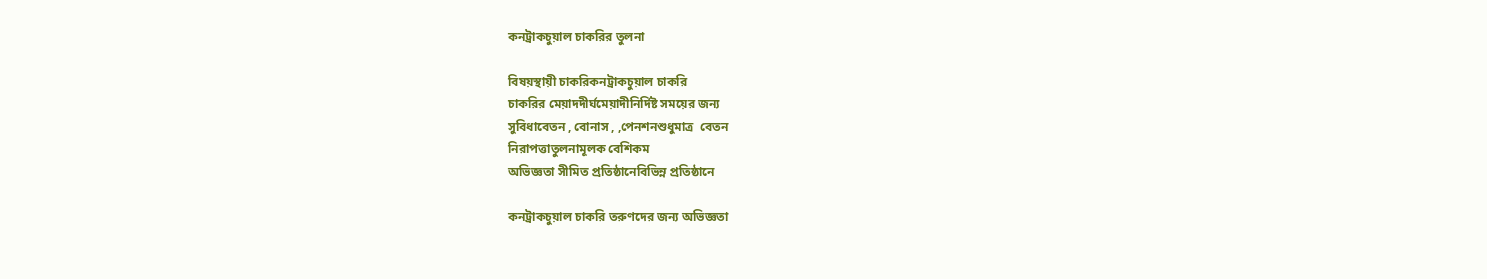কনট্রাকচুয়াল চাকরির তুলনা

বিষয়স্থায়ী চাকরিকনট্রাকচুয়াল চাকরি
চাকরির মেয়াদদীর্ঘমেয়াদীনির্দিষ্ট সময়ের জন্য
সুবিধাবেতন , বোনাস , ,পেনশনশুধুমাত্র  বেতন
নিরাপত্তাতুলনামূলক বেশিকম
অভিজ্ঞতা সীমিত প্রতিষ্ঠানেবিভিন্ন প্রতিষ্ঠানে

কনট্রাকচুয়াল চাকরি তরুণদের জন্য অভিজ্ঞতা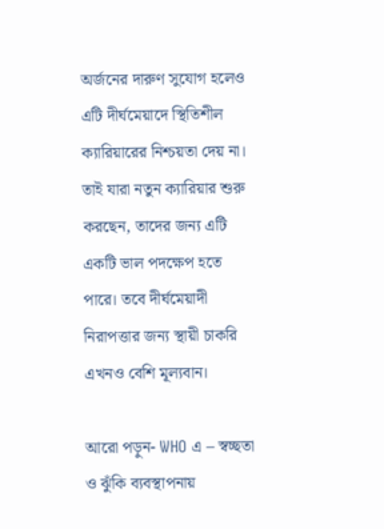অর্জনের দারুণ সুযোগ হলেও এটি দীর্ঘমেয়াদে স্থিতিশীল ক্যারিয়ারের নিশ্চয়তা দেয় না। তাই যারা নতুন ক্যারিয়ার শুরু করছেন, তাদের জন্য এটি একটি ভাল পদক্ষেপ হতে পারে। তবে দীর্ঘমেয়াদী নিরাপত্তার জন্য স্থায়ী চাকরি এখনও বেশি মূল্যবান।

আরো পড়ুন- WHO এ – স্বচ্ছতা ও ঝুঁকি ব্যবস্থাপনায়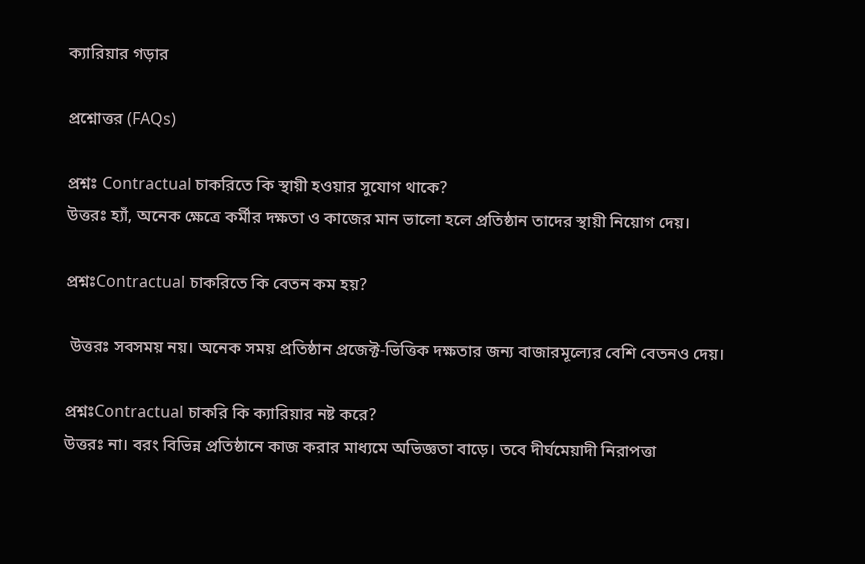ক্যারিয়ার গড়ার

প্রশ্নোত্তর (FAQs)

প্রশ্নঃ Contractual চাকরিতে কি স্থায়ী হওয়ার সুযোগ থাকে?
উত্তরঃ হ্যাঁ, অনেক ক্ষেত্রে কর্মীর দক্ষতা ও কাজের মান ভালো হলে প্রতিষ্ঠান তাদের স্থায়ী নিয়োগ দেয়।

প্রশ্নঃContractual চাকরিতে কি বেতন কম হয়?

 উত্তরঃ সবসময় নয়। অনেক সময় প্রতিষ্ঠান প্রজেক্ট-ভিত্তিক দক্ষতার জন্য বাজারমূল্যের বেশি বেতনও দেয়।

প্রশ্নঃContractual চাকরি কি ক্যারিয়ার নষ্ট করে?
উত্তরঃ না। বরং বিভিন্ন প্রতিষ্ঠানে কাজ করার মাধ্যমে অভিজ্ঞতা বাড়ে। তবে দীর্ঘমেয়াদী নিরাপত্তা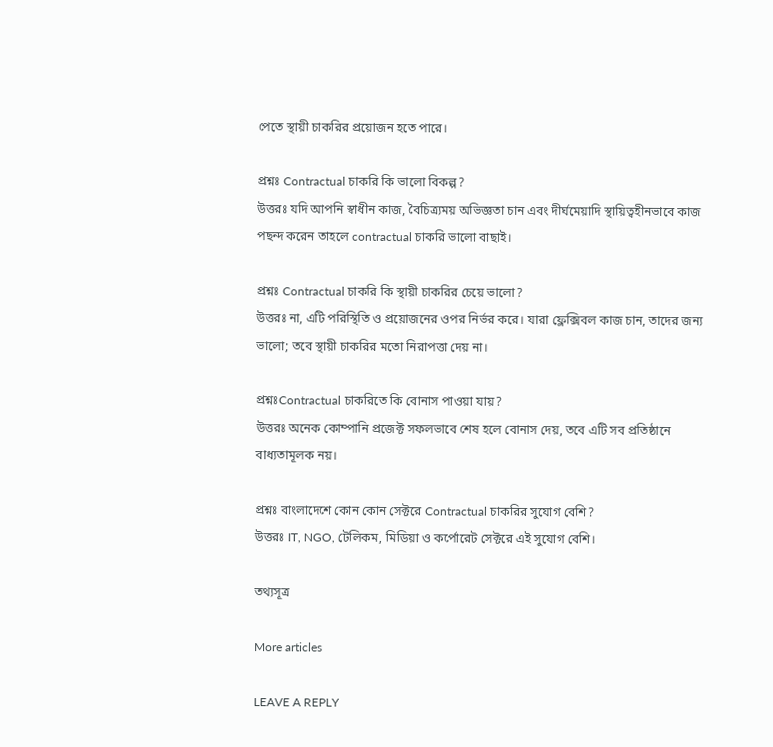পেতে স্থায়ী চাকরির প্রয়োজন হতে পারে।

প্রশ্নঃ Contractual চাকরি কি ভালো বিকল্প?
উত্তরঃ যদি আপনি স্বাধীন কাজ, বৈচিত্র্যময় অভিজ্ঞতা চান এবং দীর্ঘমেয়াদি স্থায়িত্বহীনভাবে কাজ পছন্দ করেন তাহলে contractual চাকরি ভালো বাছাই।

প্রশ্নঃ Contractual চাকরি কি স্থায়ী চাকরির চেয়ে ভালো?
উত্তরঃ না, এটি পরিস্থিতি ও প্রয়োজনের ওপর নির্ভর করে। যারা ফ্লেক্সিবল কাজ চান, তাদের জন্য ভালো; তবে স্থায়ী চাকরির মতো নিরাপত্তা দেয় না।

প্রশ্নঃContractual চাকরিতে কি বোনাস পাওয়া যায়?
উত্তরঃ অনেক কোম্পানি প্রজেক্ট সফলভাবে শেষ হলে বোনাস দেয়, তবে এটি সব প্রতিষ্ঠানে বাধ্যতামূলক নয়।

প্রশ্নঃ বাংলাদেশে কোন কোন সেক্টরে Contractual চাকরির সুযোগ বেশি?
উত্তরঃ IT, NGO, টেলিকম, মিডিয়া ও কর্পোরেট সেক্টরে এই সুযোগ বেশি।

তথ্যসূত্র

More articles

LEAVE A REPLY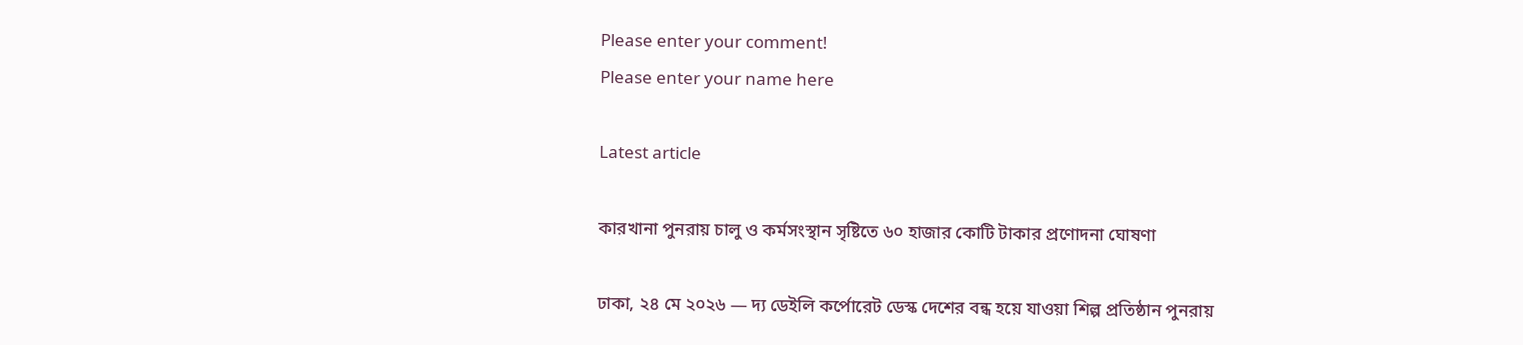Please enter your comment!
Please enter your name here

Latest article

কারখানা পুনরায় চালু ও কর্মসংস্থান সৃষ্টিতে ৬০ হাজার কোটি টাকার প্রণোদনা ঘোষণা

ঢাকা, ২৪ মে ২০২৬ — দ্য ডেইলি কর্পোরেট ডেস্ক দেশের বন্ধ হয়ে যাওয়া শিল্প প্রতিষ্ঠান পুনরায়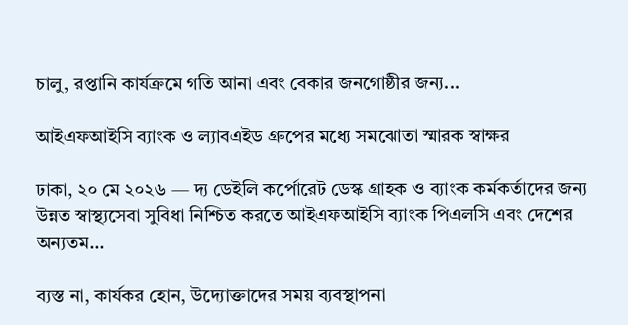চালু, রপ্তানি কার্যক্রমে গতি আনা এবং বেকার জনগোষ্ঠীর জন্য...

আইএফআইসি ব্যাংক ও ল্যাবএইড গ্রুপের মধ্যে সমঝোতা স্মারক স্বাক্ষর

ঢাকা, ২০ মে ২০২৬ — দ্য ডেইলি কর্পোরেট ডেস্ক গ্রাহক ও ব্যাংক কর্মকর্তাদের জন্য উন্নত স্বাস্থ্যসেবা সুবিধা নিশ্চিত করতে আইএফআইসি ব্যাংক পিএলসি এবং দেশের অন্যতম...

ব্যস্ত না, কার্যকর হোন, উদ্যোক্তাদের সময় ব্যবস্থাপনা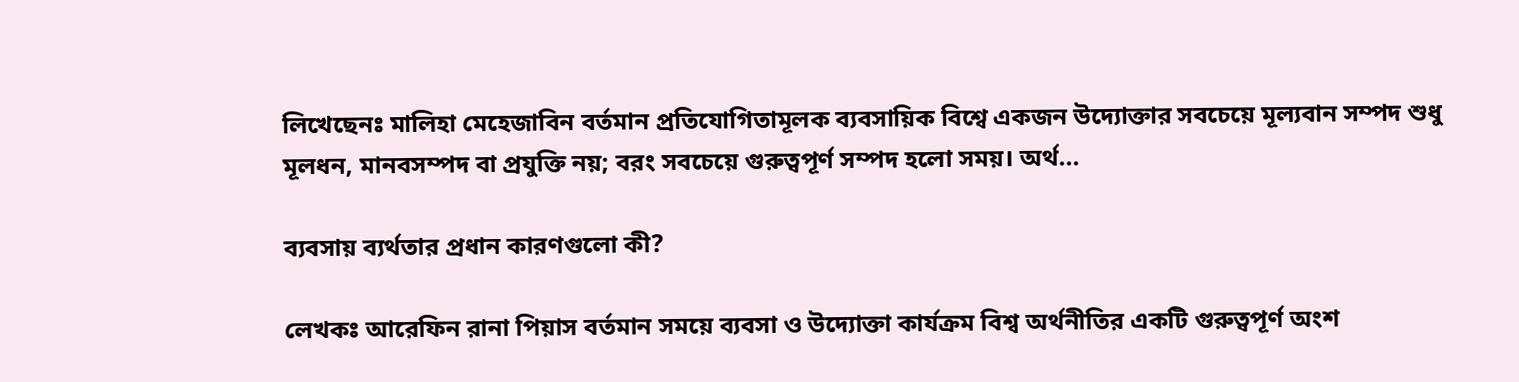লিখেছেনঃ মালিহা মেহেজাবিন বর্তমান প্রতিযোগিতামূলক ব্যবসায়িক বিশ্বে একজন উদ্যোক্তার সবচেয়ে মূল্যবান সম্পদ শুধু মূলধন, মানবসম্পদ বা প্রযুক্তি নয়; বরং সবচেয়ে গুরুত্বপূর্ণ সম্পদ হলো সময়। অর্থ...

ব্যবসায় ব্যর্থতার প্রধান কারণগুলো কী?

লেখকঃ আরেফিন রানা পিয়াস বর্তমান সময়ে ব্যবসা ও উদ্যোক্তা কার্যক্রম বিশ্ব অর্থনীতির একটি গুরুত্বপূর্ণ অংশ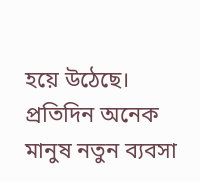হয়ে উঠেছে। প্রতিদিন অনেক মানুষ নতুন ব্যবসা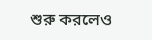শুরু করলেও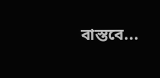বাস্তবে...